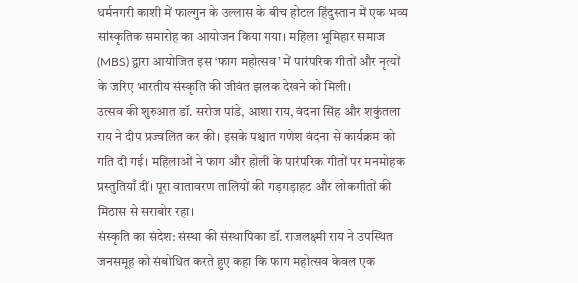धर्मनगरी काशी में फाल्गुन के उल्लास के बीच होटल हिंदुस्तान में एक भव्य सांस्कृतिक समारोह का आयोजन किया गया। महिला भूमिहार समाज (MBS) द्वारा आयोजित इस ‘फाग महोत्सव’ में पारंपरिक गीतों और नृत्यों के जरिए भारतीय संस्कृति की जीवंत झलक देखने को मिली।
उत्सव की शुरुआत डॉ. सरोज पांडे, आशा राय, वंदना सिंह और शकुंतला राय ने दीप प्रज्वलित कर की। इसके पश्चात गणेश वंदना से कार्यक्रम को गति दी गई। महिलाओं ने फाग और होली के पारंपरिक गीतों पर मनमोहक प्रस्तुतियाँ दीं। पूरा वातावरण तालियों की गड़गड़ाहट और लोकगीतों की मिठास से सराबोर रहा।
संस्कृति का संदेश: संस्था की संस्थापिका डॉ. राजलक्ष्मी राय ने उपस्थित जनसमूह को संबोधित करते हुए कहा कि फाग महोत्सव केवल एक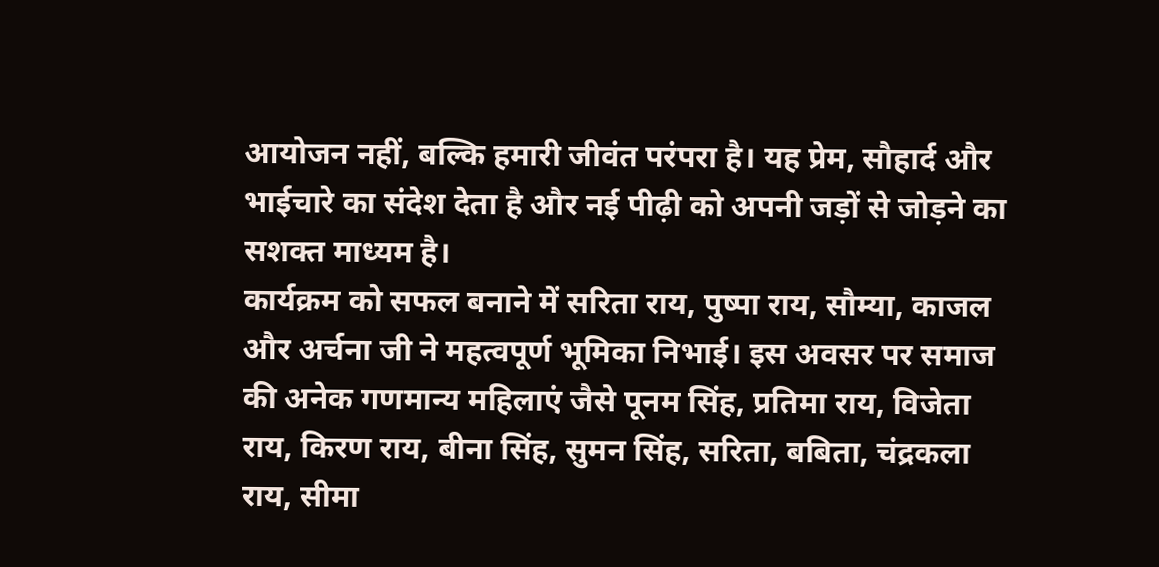आयोजन नहीं, बल्कि हमारी जीवंत परंपरा है। यह प्रेम, सौहार्द और भाईचारे का संदेश देता है और नई पीढ़ी को अपनी जड़ों से जोड़ने का सशक्त माध्यम है।
कार्यक्रम को सफल बनाने में सरिता राय, पुष्पा राय, सौम्या, काजल और अर्चना जी ने महत्वपूर्ण भूमिका निभाई। इस अवसर पर समाज की अनेक गणमान्य महिलाएं जैसे पूनम सिंह, प्रतिमा राय, विजेता राय, किरण राय, बीना सिंह, सुमन सिंह, सरिता, बबिता, चंद्रकला राय, सीमा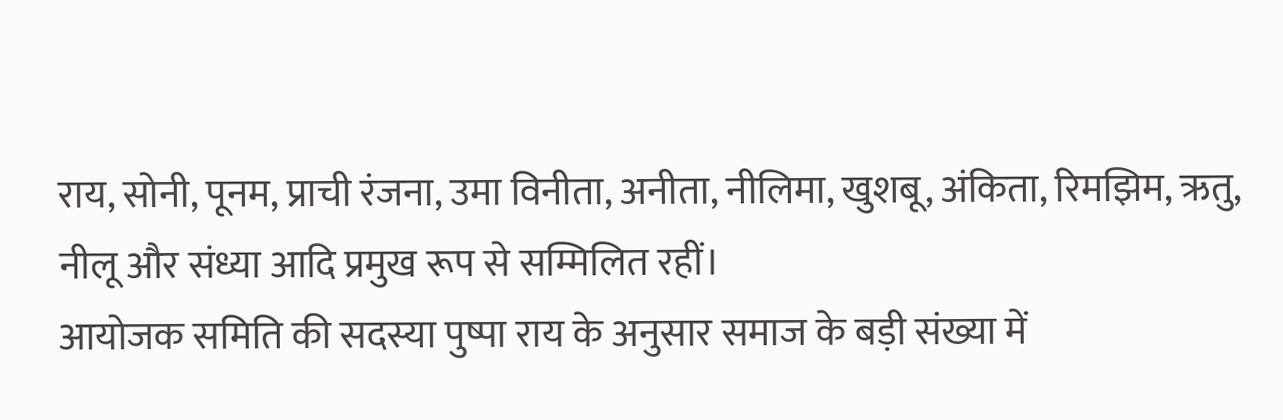राय, सोनी, पूनम, प्राची रंजना, उमा विनीता, अनीता, नीलिमा, खुशबू, अंकिता, रिमझिम, ऋतु, नीलू और संध्या आदि प्रमुख रूप से सम्मिलित रहीं।
आयोजक समिति की सदस्या पुष्पा राय के अनुसार समाज के बड़ी संख्या में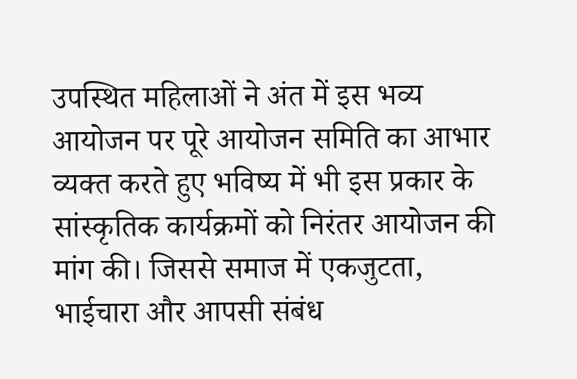उपस्थित महिलाओं ने अंत में इस भव्य आयोजन पर पूरे आयोजन समिति का आभार व्यक्त करते हुए भविष्य में भी इस प्रकार के सांस्कृतिक कार्यक्रमों को निरंतर आयोजन की मांग की। जिससे समाज में एकजुटता, भाईचारा और आपसी संबंध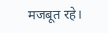मजबूत रहे।